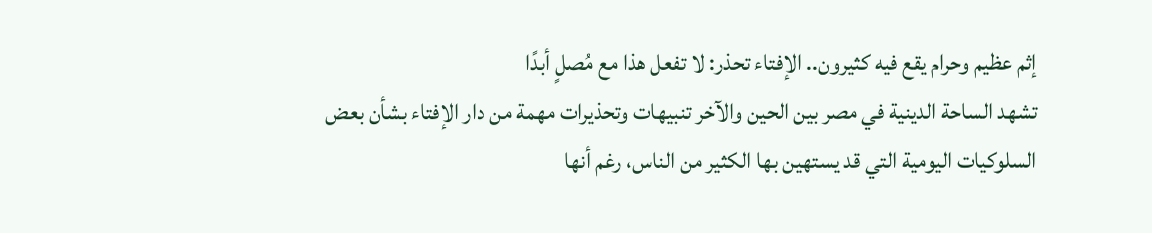إثم عظيم وحرام يقع فيه كثيرون.. الإفتاء تحذر: لا تفعل هذا مع مُصلٍ أبدًا
تشهد الساحة الدينية في مصر بين الحين والآخر تنبيهات وتحذيرات مهمة من دار الإفتاء بشأن بعض السلوكيات اليومية التي قد يستهين بها الكثير من الناس، رغم أنها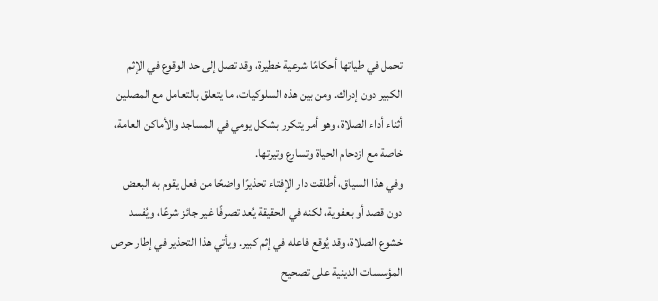تحمل في طياتها أحكامًا شرعية خطيرة، وقد تصل إلى حد الوقوع في الإثم الكبير دون إدراك. ومن بين هذه السلوكيات، ما يتعلق بالتعامل مع المصلين أثناء أداء الصلاة، وهو أمر يتكرر بشكل يومي في المساجد والأماكن العامة، خاصة مع ازدحام الحياة وتسارع وتيرتها.
وفي هذا السياق، أطلقت دار الإفتاء تحذيرًا واضحًا من فعل يقوم به البعض دون قصد أو بعفوية، لكنه في الحقيقة يُعد تصرفًا غير جائز شرعًا، ويُفسد خشوع الصلاة، وقد يُوقع فاعله في إثم كبير. ويأتي هذا التحذير في إطار حرص المؤسسات الدينية على تصحيح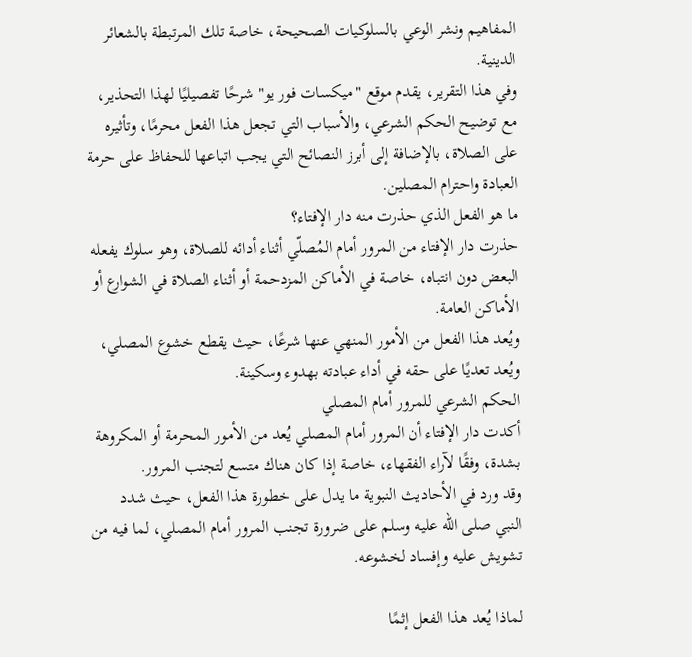المفاهيم ونشر الوعي بالسلوكيات الصحيحة، خاصة تلك المرتبطة بالشعائر الدينية.
وفي هذا التقرير، يقدم موقع "ميكسات فور يو" شرحًا تفصيليًا لهذا التحذير، مع توضيح الحكم الشرعي، والأسباب التي تجعل هذا الفعل محرمًا، وتأثيره على الصلاة، بالإضافة إلى أبرز النصائح التي يجب اتباعها للحفاظ على حرمة العبادة واحترام المصلين.
ما هو الفعل الذي حذرت منه دار الإفتاء؟
حذرت دار الإفتاء من المرور أمام المُصلّي أثناء أدائه للصلاة، وهو سلوك يفعله البعض دون انتباه، خاصة في الأماكن المزدحمة أو أثناء الصلاة في الشوارع أو الأماكن العامة.
ويُعد هذا الفعل من الأمور المنهي عنها شرعًا، حيث يقطع خشوع المصلي، ويُعد تعديًا على حقه في أداء عبادته بهدوء وسكينة.
الحكم الشرعي للمرور أمام المصلي
أكدت دار الإفتاء أن المرور أمام المصلي يُعد من الأمور المحرمة أو المكروهة بشدة، وفقًا لآراء الفقهاء، خاصة إذا كان هناك متسع لتجنب المرور.
وقد ورد في الأحاديث النبوية ما يدل على خطورة هذا الفعل، حيث شدد النبي صلى الله عليه وسلم على ضرورة تجنب المرور أمام المصلي، لما فيه من تشويش عليه وإفساد لخشوعه.

لماذا يُعد هذا الفعل إثمًا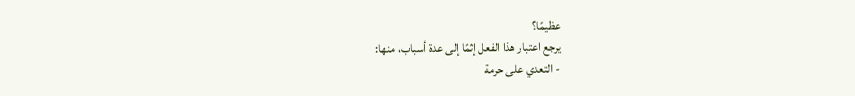عظيمًا؟
يرجع اعتبار هذا الفعل إثمًا إلى عدة أسباب، منها:
- التعدي على حرمة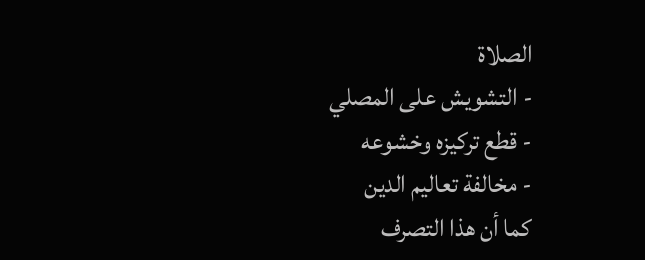الصلاة
- التشويش على المصلي
- قطع تركيزه وخشوعه
- مخالفة تعاليم الدين
كما أن هذا التصرف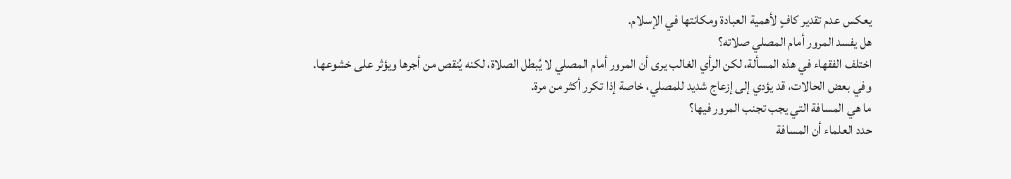يعكس عدم تقدير كافٍ لأهمية العبادة ومكانتها في الإسلام.
هل يفسد المرور أمام المصلي صلاته؟
اختلف الفقهاء في هذه المسألة، لكن الرأي الغالب يرى أن المرور أمام المصلي لا يُبطل الصلاة، لكنه يُنقص من أجرها ويؤثر على خشوعها.
وفي بعض الحالات، قد يؤدي إلى إزعاج شديد للمصلي، خاصة إذا تكرر أكثر من مرة.
ما هي المسافة التي يجب تجنب المرور فيها؟
حدد العلماء أن المسافة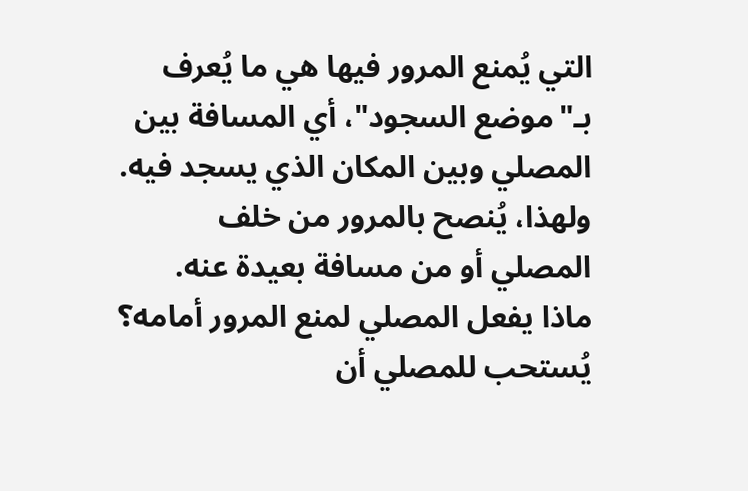التي يُمنع المرور فيها هي ما يُعرف بـ"موضع السجود"، أي المسافة بين المصلي وبين المكان الذي يسجد فيه.
ولهذا، يُنصح بالمرور من خلف المصلي أو من مسافة بعيدة عنه.
ماذا يفعل المصلي لمنع المرور أمامه؟
يُستحب للمصلي أن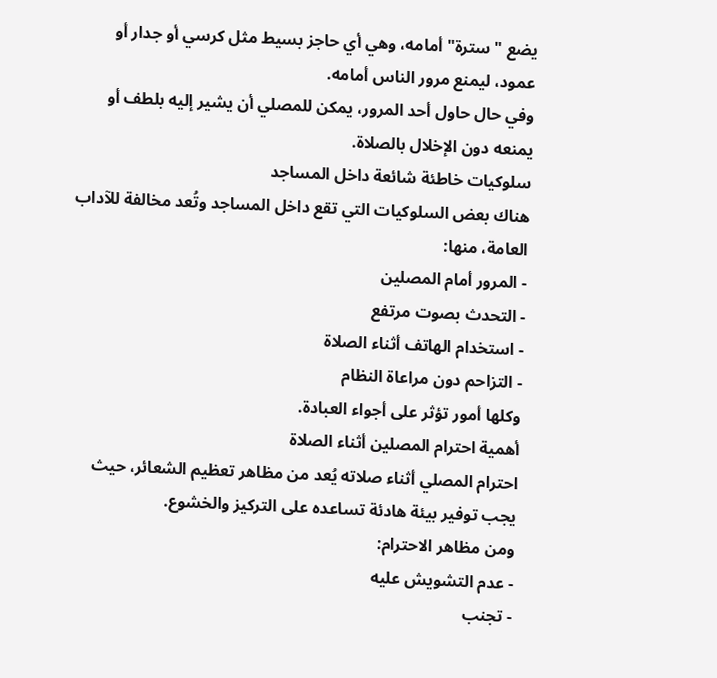يضع "سترة" أمامه، وهي أي حاجز بسيط مثل كرسي أو جدار أو عمود، ليمنع مرور الناس أمامه.
وفي حال حاول أحد المرور، يمكن للمصلي أن يشير إليه بلطف أو يمنعه دون الإخلال بالصلاة.
سلوكيات خاطئة شائعة داخل المساجد
هناك بعض السلوكيات التي تقع داخل المساجد وتُعد مخالفة للآداب العامة، منها:
- المرور أمام المصلين
- التحدث بصوت مرتفع
- استخدام الهاتف أثناء الصلاة
- التزاحم دون مراعاة النظام
وكلها أمور تؤثر على أجواء العبادة.
أهمية احترام المصلين أثناء الصلاة
احترام المصلي أثناء صلاته يُعد من مظاهر تعظيم الشعائر، حيث يجب توفير بيئة هادئة تساعده على التركيز والخشوع.
ومن مظاهر الاحترام:
- عدم التشويش عليه
- تجنب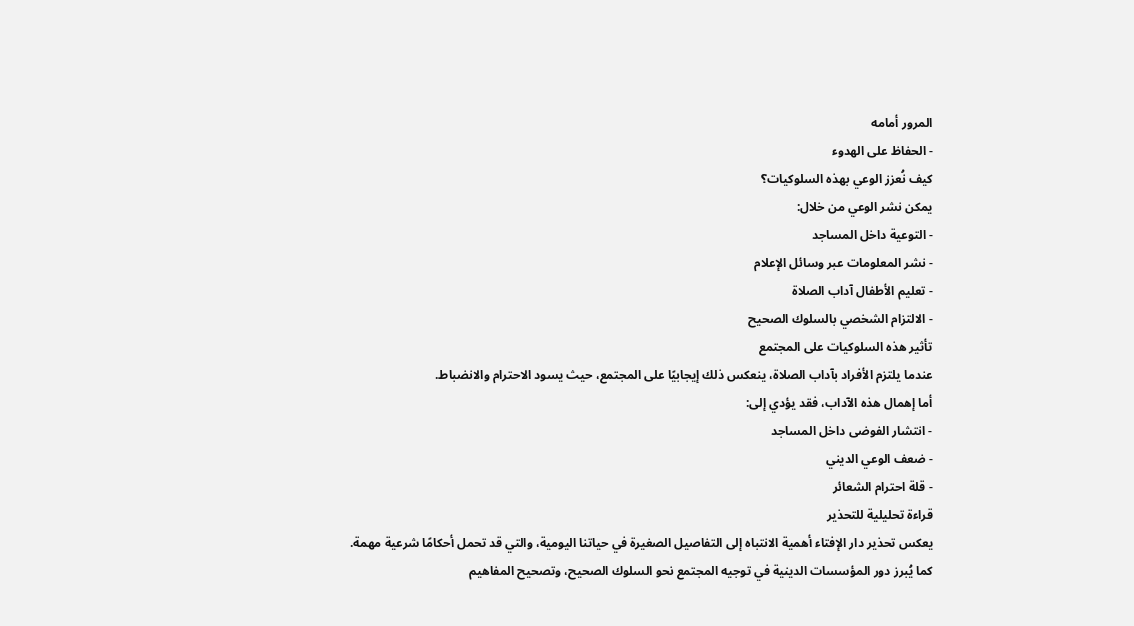المرور أمامه
- الحفاظ على الهدوء
كيف نُعزز الوعي بهذه السلوكيات؟
يمكن نشر الوعي من خلال:
- التوعية داخل المساجد
- نشر المعلومات عبر وسائل الإعلام
- تعليم الأطفال آداب الصلاة
- الالتزام الشخصي بالسلوك الصحيح
تأثير هذه السلوكيات على المجتمع
عندما يلتزم الأفراد بآداب الصلاة، ينعكس ذلك إيجابيًا على المجتمع، حيث يسود الاحترام والانضباط.
أما إهمال هذه الآداب، فقد يؤدي إلى:
- انتشار الفوضى داخل المساجد
- ضعف الوعي الديني
- قلة احترام الشعائر
قراءة تحليلية للتحذير
يعكس تحذير دار الإفتاء أهمية الانتباه إلى التفاصيل الصغيرة في حياتنا اليومية، والتي قد تحمل أحكامًا شرعية مهمة.
كما يُبرز دور المؤسسات الدينية في توجيه المجتمع نحو السلوك الصحيح، وتصحيح المفاهيم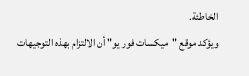الخاطئة.
ويؤكد موقع "ميكسات فور يو" أن الالتزام بهذه التوجيهات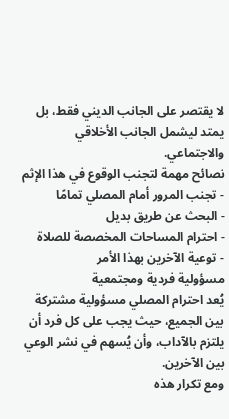لا يقتصر على الجانب الديني فقط، بل يمتد ليشمل الجانب الأخلاقي والاجتماعي.
نصائح مهمة لتجنب الوقوع في هذا الإثم
- تجنب المرور أمام المصلي تمامًا
- البحث عن طريق بديل
- احترام المساحات المخصصة للصلاة
- توعية الآخرين بهذا الأمر
مسؤولية فردية ومجتمعية
يُعد احترام المصلي مسؤولية مشتركة بين الجميع، حيث يجب على كل فرد أن يلتزم بالآداب، وأن يُسهم في نشر الوعي بين الآخرين.
ومع تكرار هذه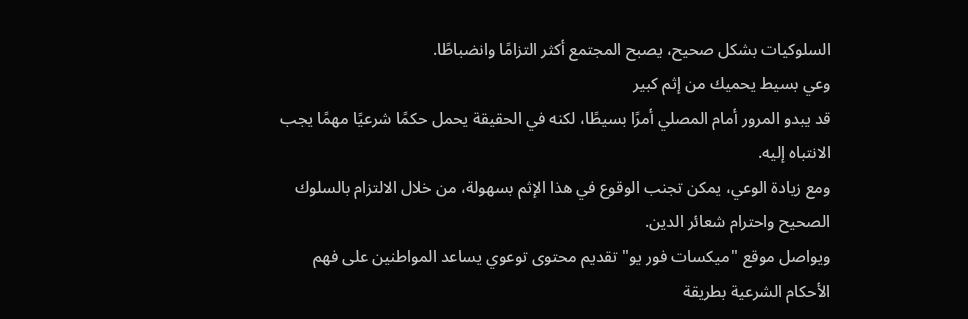السلوكيات بشكل صحيح، يصبح المجتمع أكثر التزامًا وانضباطًا.
وعي بسيط يحميك من إثم كبير
قد يبدو المرور أمام المصلي أمرًا بسيطًا، لكنه في الحقيقة يحمل حكمًا شرعيًا مهمًا يجب الانتباه إليه.
ومع زيادة الوعي، يمكن تجنب الوقوع في هذا الإثم بسهولة، من خلال الالتزام بالسلوك الصحيح واحترام شعائر الدين.
ويواصل موقع "ميكسات فور يو" تقديم محتوى توعوي يساعد المواطنين على فهم الأحكام الشرعية بطريقة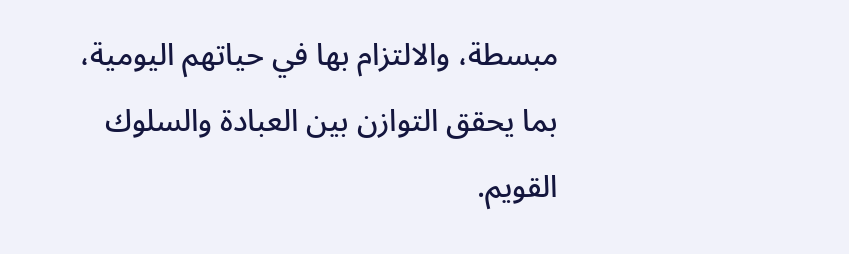مبسطة، والالتزام بها في حياتهم اليومية، بما يحقق التوازن بين العبادة والسلوك القويم.